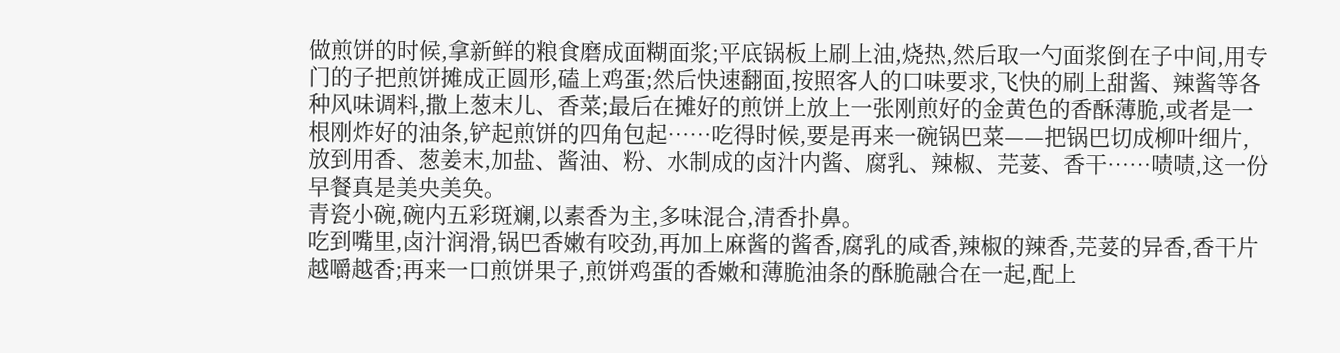做煎饼的时候,拿新鲜的粮食磨成面糊面浆;平底锅板上刷上油,烧热,然后取一勺面浆倒在子中间,用专门的子把煎饼摊成正圆形,磕上鸡蛋;然后快速翻面,按照客人的口味要求,飞快的刷上甜酱、辣酱等各种风味调料,撒上葱末儿、香菜;最后在摊好的煎饼上放上一张刚煎好的金黄色的香酥薄脆,或者是一根刚炸好的油条,铲起煎饼的四角包起……吃得时候,要是再来一碗锅巴菜——把锅巴切成柳叶细片,放到用香、葱姜末,加盐、酱油、粉、水制成的卤汁内酱、腐乳、辣椒、芫荽、香干……啧啧,这一份早餐真是美央美奂。
青瓷小碗,碗内五彩斑斓,以素香为主,多味混合,清香扑鼻。
吃到嘴里,卤汁润滑,锅巴香嫩有咬劲,再加上麻酱的酱香,腐乳的咸香,辣椒的辣香,芫荽的异香,香干片越嚼越香;再来一口煎饼果子,煎饼鸡蛋的香嫩和薄脆油条的酥脆融合在一起,配上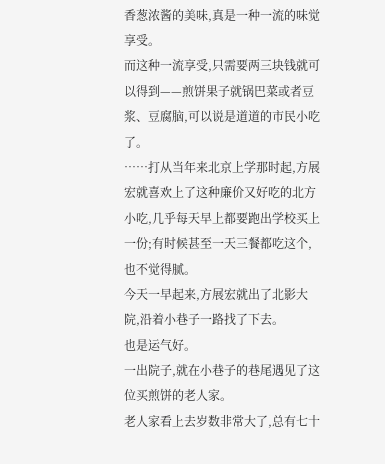香葱浓酱的美味,真是一种一流的味觉享受。
而这种一流享受,只需要两三块钱就可以得到——煎饼果子就锅巴菜或者豆浆、豆腐脑,可以说是道道的市民小吃了。
……打从当年来北京上学那时起,方展宏就喜欢上了这种廉价又好吃的北方小吃,几乎每天早上都要跑出学校买上一份;有时候甚至一天三餐都吃这个,也不觉得腻。
今天一早起来,方展宏就出了北影大院,沿着小巷子一路找了下去。
也是运气好。
一出院子,就在小巷子的巷尾遇见了这位买煎饼的老人家。
老人家看上去岁数非常大了,总有七十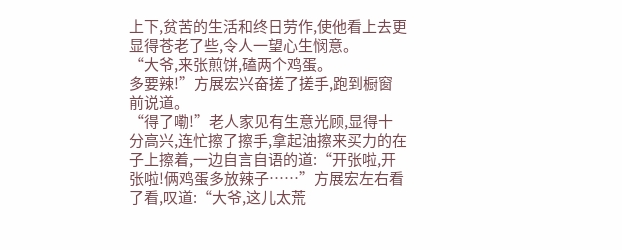上下,贫苦的生活和终日劳作,使他看上去更显得苍老了些,令人一望心生悯意。
“大爷,来张煎饼,磕两个鸡蛋。
多要辣!”方展宏兴奋搓了搓手,跑到橱窗前说道。
“得了嘞!”老人家见有生意光顾,显得十分高兴,连忙擦了擦手,拿起油擦来买力的在子上擦着,一边自言自语的道:“开张啦,开张啦!俩鸡蛋多放辣子……”方展宏左右看了看,叹道:“大爷,这儿太荒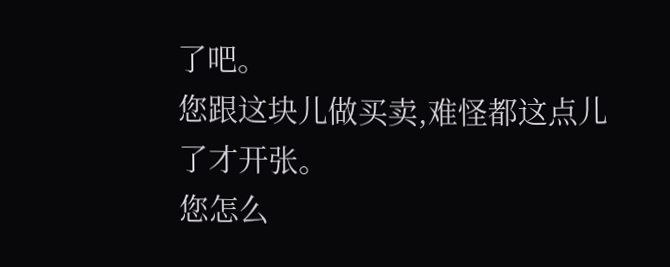了吧。
您跟这块儿做买卖,难怪都这点儿了才开张。
您怎么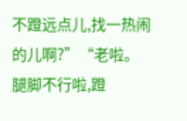不蹬远点儿,找一热闹的儿啊?”“老啦。
腿脚不行啦,蹬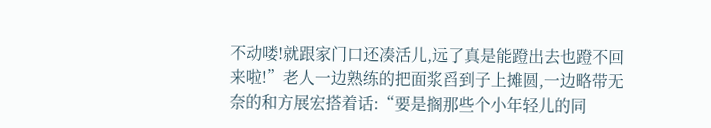不动喽!就跟家门口还凑活儿,远了真是能蹬出去也蹬不回来啦!”老人一边熟练的把面浆舀到子上摊圆,一边略带无奈的和方展宏搭着话:“要是搁那些个小年轻儿的同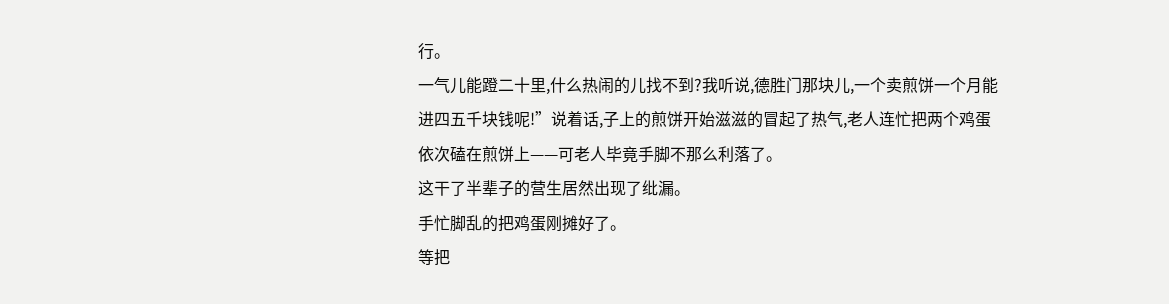行。
一气儿能蹬二十里,什么热闹的儿找不到?我听说,德胜门那块儿,一个卖煎饼一个月能进四五千块钱呢!”说着话,子上的煎饼开始滋滋的冒起了热气,老人连忙把两个鸡蛋依次磕在煎饼上——可老人毕竟手脚不那么利落了。
这干了半辈子的营生居然出现了纰漏。
手忙脚乱的把鸡蛋刚摊好了。
等把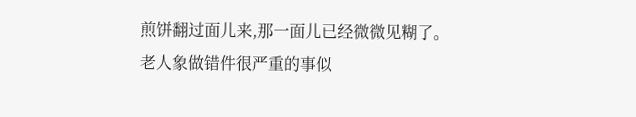煎饼翻过面儿来,那一面儿已经微微见糊了。
老人象做错件很严重的事似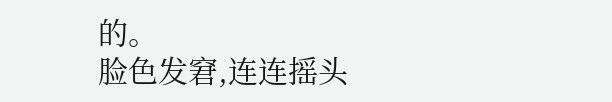的。
脸色发窘,连连摇头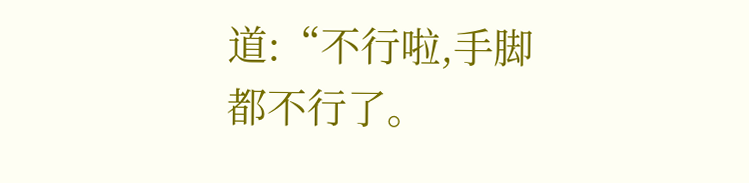道:“不行啦,手脚都不行了。